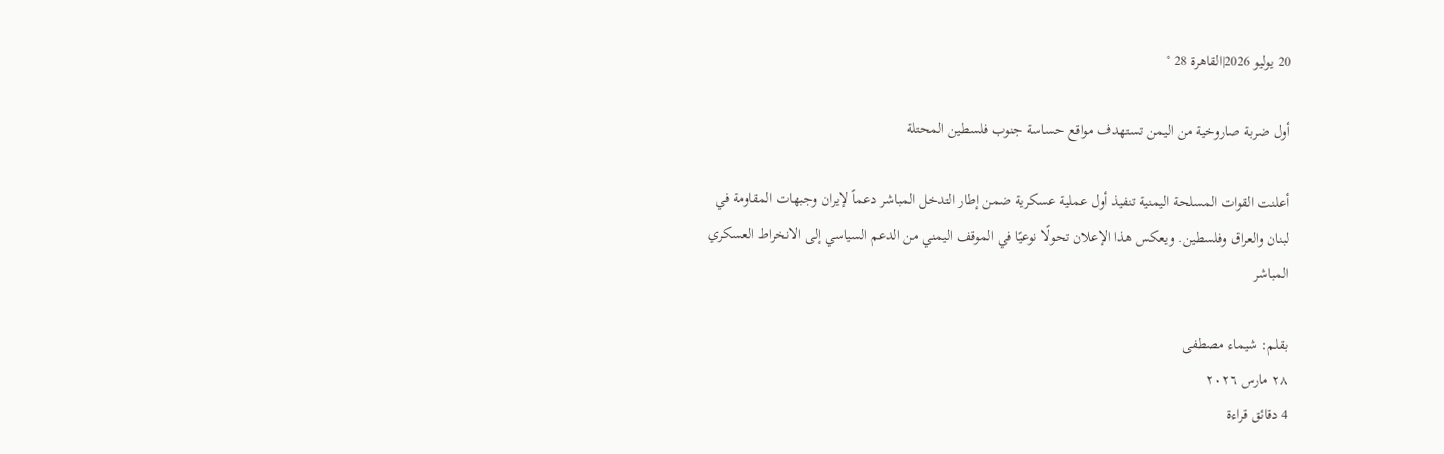20 يوليو 2026|القاهرة 28 °

أول ضربة صاروخية من اليمن تستهدف مواقع حساسة جنوب فلسطين المحتلة

أعلنت القوات المسلحة اليمنية تنفيذ أول عملية عسكرية ضمن إطار التدخل المباشر دعماً لإيران وجبهات المقاومة في لبنان والعراق وفلسطين. ويعكس هذا الإعلان تحولًا نوعيًا في الموقف اليمني من الدعم السياسي إلى الانخراط العسكري المباشر

بقلم: شيماء مصطفى
٢٨ مارس ٢٠٢٦
4 دقائق قراءة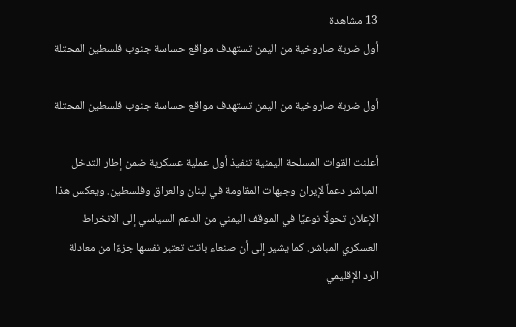13 مشاهدة
أول ضربة صاروخية من اليمن تستهدف مواقع حساسة جنوب فلسطين المحتلة

أول ضربة صاروخية من اليمن تستهدف مواقع حساسة جنوب فلسطين المحتلة

أعلنت القوات المسلحة اليمنية تنفيذ أول عملية عسكرية ضمن إطار التدخل المباشر دعماً لإيران وجبهات المقاومة في لبنان والعراق وفلسطين. ويعكس هذا الإعلان تحولًا نوعيًا في الموقف اليمني من الدعم السياسي إلى الانخراط العسكري المباشر. كما يشير إلى أن صنعاء باتت تعتبر نفسها جزءًا من معادلة الرد الإقليمي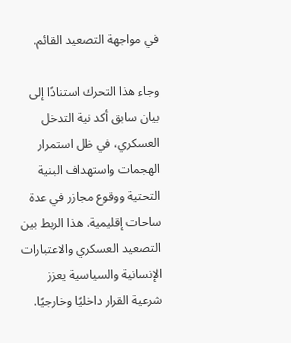في مواجهة التصعيد القائم.

وجاء هذا التحرك استنادًا إلى بيان سابق أكد نية التدخل العسكري، في ظل استمرار الهجمات واستهداف البنية التحتية ووقوع مجازر في عدة ساحات إقليمية. هذا الربط بين التصعيد العسكري والاعتبارات الإنسانية والسياسية يعزز شرعية القرار داخليًا وخارجيًا.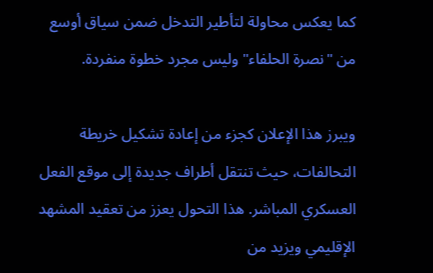كما يعكس محاولة لتأطير التدخل ضمن سياق أوسع من "نصرة الحلفاء" وليس مجرد خطوة منفردة.

ويبرز هذا الإعلان كجزء من إعادة تشكيل خريطة التحالفات، حيث تنتقل أطراف جديدة إلى موقع الفعل العسكري المباشر. هذا التحول يعزز من تعقيد المشهد الإقليمي ويزيد من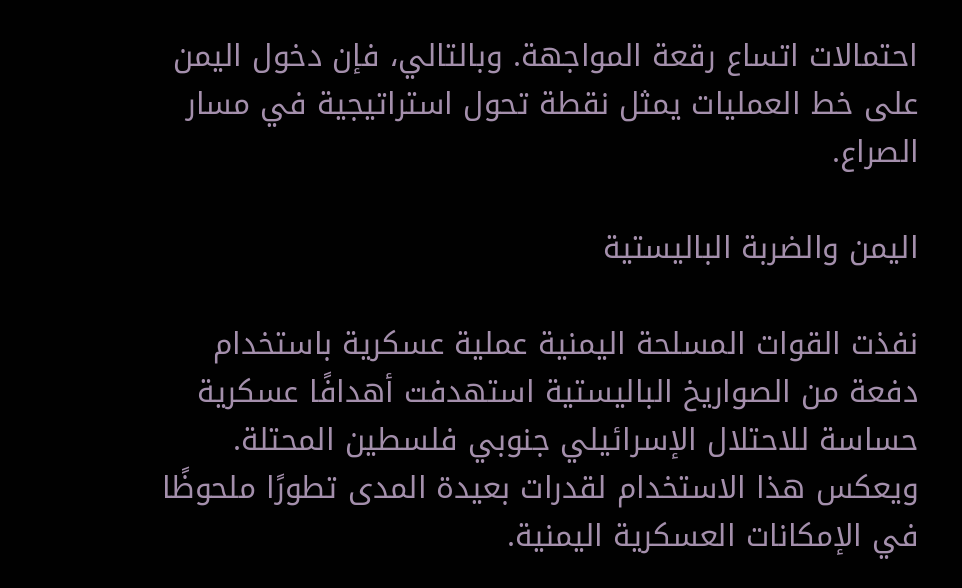احتمالات اتساع رقعة المواجهة. وبالتالي، فإن دخول اليمن على خط العمليات يمثل نقطة تحول استراتيجية في مسار الصراع.

اليمن والضربة الباليستية

نفذت القوات المسلحة اليمنية عملية عسكرية باستخدام دفعة من الصواريخ الباليستية استهدفت أهدافًا عسكرية حساسة للاحتلال الإسرائيلي جنوبي فلسطين المحتلة. ويعكس هذا الاستخدام لقدرات بعيدة المدى تطورًا ملحوظًا في الإمكانات العسكرية اليمنية.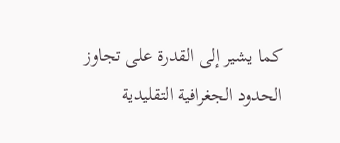كما يشير إلى القدرة على تجاوز الحدود الجغرافية التقليدية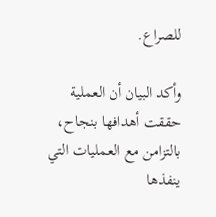للصراع.

وأكد البيان أن العملية حققت أهدافها بنجاح، بالتزامن مع العمليات التي ينفذها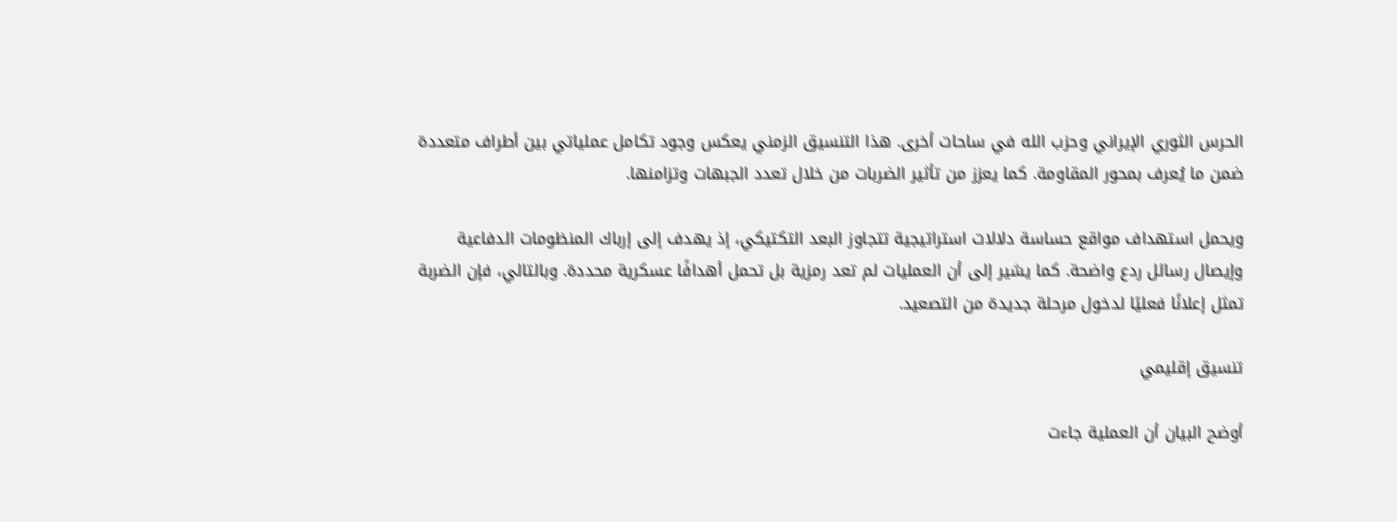الحرس الثوري الإيراني وحزب الله في ساحات أخرى. هذا التنسيق الزمني يعكس وجود تكامل عملياتي بين أطراف متعددة ضمن ما يُعرف بمحور المقاومة. كما يعزز من تأثير الضربات من خلال تعدد الجبهات وتزامنها.

ويحمل استهداف مواقع حساسة دلالات استراتيجية تتجاوز البعد التكتيكي، إذ يهدف إلى إرباك المنظومات الدفاعية وإيصال رسائل ردع واضحة. كما يشير إلى أن العمليات لم تعد رمزية بل تحمل أهدافًا عسكرية محددة. وبالتالي، فإن الضربة تمثل إعلانًا فعليًا لدخول مرحلة جديدة من التصعيد.

تنسيق إقليمي

أوضح البيان أن العملية جاءت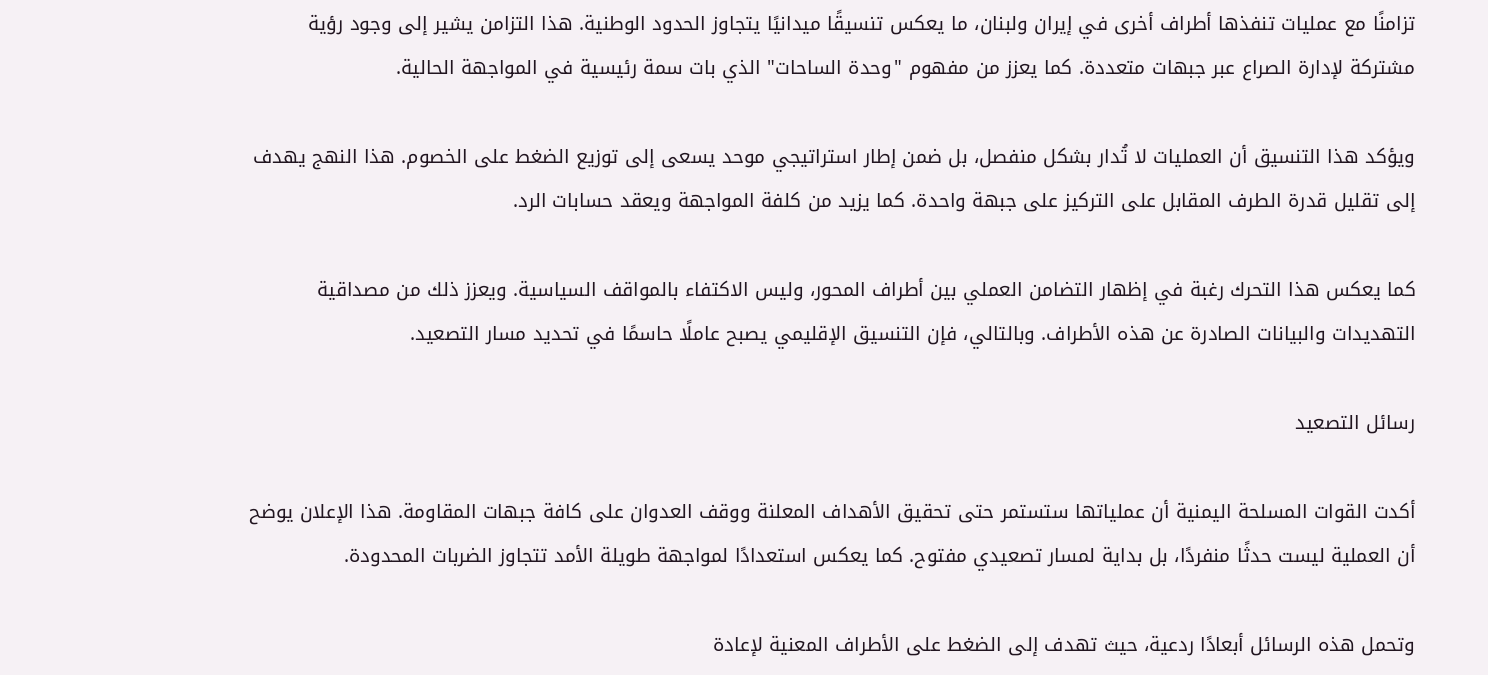تزامنًا مع عمليات تنفذها أطراف أخرى في إيران ولبنان، ما يعكس تنسيقًا ميدانيًا يتجاوز الحدود الوطنية. هذا التزامن يشير إلى وجود رؤية مشتركة لإدارة الصراع عبر جبهات متعددة. كما يعزز من مفهوم "وحدة الساحات" الذي بات سمة رئيسية في المواجهة الحالية.

ويؤكد هذا التنسيق أن العمليات لا تُدار بشكل منفصل، بل ضمن إطار استراتيجي موحد يسعى إلى توزيع الضغط على الخصوم. هذا النهج يهدف إلى تقليل قدرة الطرف المقابل على التركيز على جبهة واحدة. كما يزيد من كلفة المواجهة ويعقد حسابات الرد.

كما يعكس هذا التحرك رغبة في إظهار التضامن العملي بين أطراف المحور، وليس الاكتفاء بالمواقف السياسية. ويعزز ذلك من مصداقية التهديدات والبيانات الصادرة عن هذه الأطراف. وبالتالي، فإن التنسيق الإقليمي يصبح عاملًا حاسمًا في تحديد مسار التصعيد.

رسائل التصعيد

أكدت القوات المسلحة اليمنية أن عملياتها ستستمر حتى تحقيق الأهداف المعلنة ووقف العدوان على كافة جبهات المقاومة. هذا الإعلان يوضح أن العملية ليست حدثًا منفردًا، بل بداية لمسار تصعيدي مفتوح. كما يعكس استعدادًا لمواجهة طويلة الأمد تتجاوز الضربات المحدودة.

وتحمل هذه الرسائل أبعادًا ردعية، حيث تهدف إلى الضغط على الأطراف المعنية لإعادة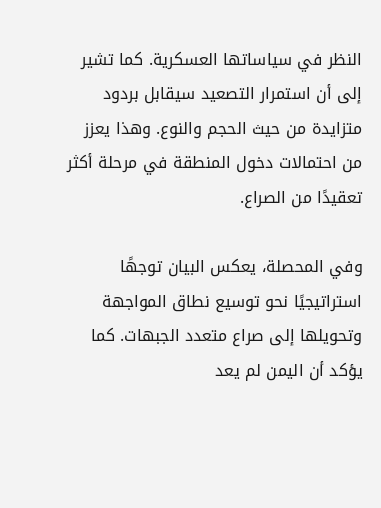النظر في سياساتها العسكرية. كما تشير إلى أن استمرار التصعيد سيقابل بردود متزايدة من حيث الحجم والنوع. وهذا يعزز من احتمالات دخول المنطقة في مرحلة أكثر تعقيدًا من الصراع.

وفي المحصلة، يعكس البيان توجهًا استراتيجيًا نحو توسيع نطاق المواجهة وتحويلها إلى صراع متعدد الجبهات. كما يؤكد أن اليمن لم يعد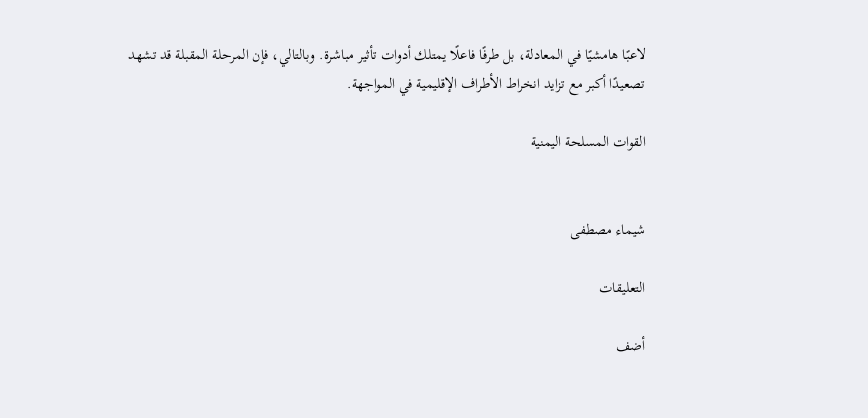لاعبًا هامشيًا في المعادلة، بل طرفًا فاعلًا يمتلك أدوات تأثير مباشرة. وبالتالي، فإن المرحلة المقبلة قد تشهد تصعيدًا أكبر مع تزايد انخراط الأطراف الإقليمية في المواجهة.

القوات المسلحة اليمنية


شيماء مصطفى

التعليقات

أضف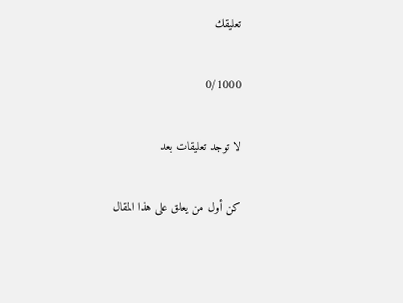تعليقك

0/1000

لا توجد تعليقات بعد

كن أول من يعلق على هذا المقال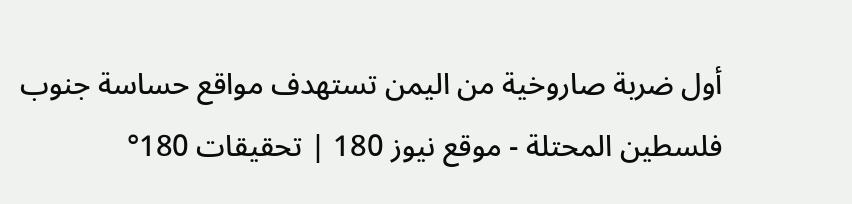أول ضربة صاروخية من اليمن تستهدف مواقع حساسة جنوب فلسطين المحتلة - موقع نيوز 180 | تحقيقات 180°